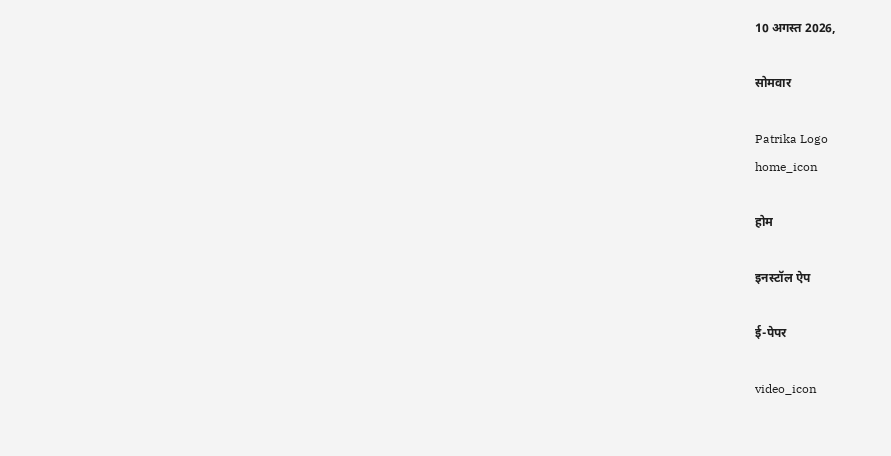10 अगस्त 2026,

सोमवार

Patrika Logo
home_icon

होम

इनस्टॉल ऐप

ई-पेपर

video_icon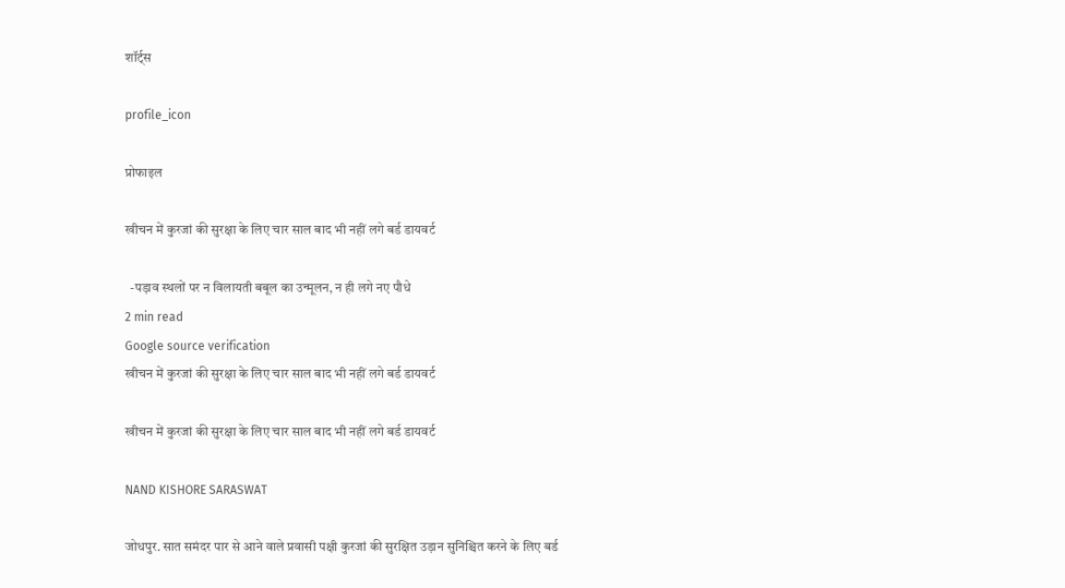शॉर्ट्स

profile_icon

प्रोफाइल

खीचन में कुरजां की सुरक्षा के लिए चार साल बाद भी नहीं लगे बर्ड डायवर्ट

  -पड़ाव स्थलों पर न विलायती बबूल का उन्मूलन, न ही लगे नए पौधे
2 min read
Google source verification
खीचन में कुरजां की सुरक्षा के लिए चार साल बाद भी नहीं लगे बर्ड डायवर्ट

खीचन में कुरजां की सुरक्षा के लिए चार साल बाद भी नहीं लगे बर्ड डायवर्ट

NAND KISHORE SARASWAT

जोधपुर. सात समंदर पार से आने वाले प्रवासी पक्षी कुरजां की सुरक्षित उड़ान सुनिश्चित करने के लिए बर्ड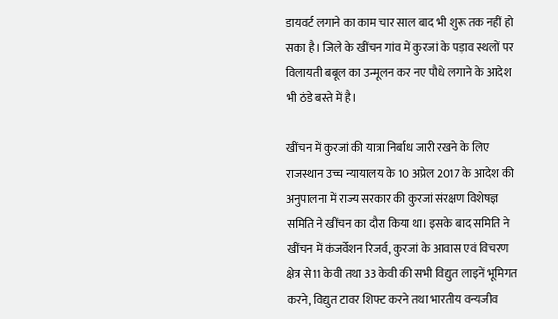डायवर्ट लगाने का काम चार साल बाद भी शुरू तक नहीं हो सका है। जिले के खींचन गांव में कुरजां के पड़ाव स्थलों पर विलायती बबूल का उन्मूलन कर नए पौधे लगाने के आदेश भी ठंडे बस्ते में है।

खींचन में कुरजां की यात्रा निर्बाध जारी रखने के लिए राजस्थान उच्च न्यायालय के 10 अप्रेल 2017 के आदेश की अनुपालना में राज्य सरकार की कुरजां संरक्षण विशेषज्ञ समिति ने खींचन का दौरा किया था। इसके बाद समिति ने खींचन में कंजर्वेशन रिजर्व, कुरजां के आवास एवं विचरण क्षेत्र से11 केवी तथा 33 केवी की सभी विद्युत लाइनें भूमिगत करने, विद्युत टावर शिफ्ट करने तथा भारतीय वन्यजीव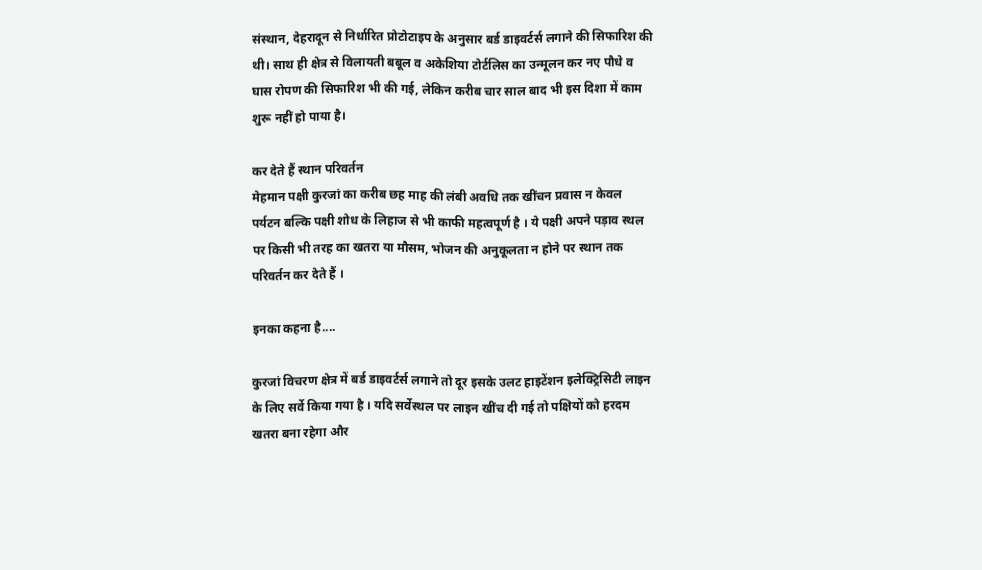संस्थान, देहरादून से निर्धारित प्रोटोटाइप के अनुसार बर्ड डाइवर्टर्स लगाने की सिफारिश की थी। साथ ही क्षेत्र से विलायती बबूल व अकेशिया टोर्टलिस का उन्मूलन कर नए पौधे व घास रोपण की सिफारिश भी की गई, लेकिन करीब चार साल बाद भी इस दिशा में काम शुरू नहीं हो पाया है।

कर देते हैं स्थान परिवर्तन
मेहमान पक्षी कुरजां का करीब छह माह की लंबी अवधि तक खींचन प्रवास न केवल पर्यटन बल्कि पक्षी शोध के लिहाज से भी काफी महत्वपूर्ण है । ये पक्षी अपने पड़ाव स्थल पर किसी भी तरह का खतरा या मौसम, भोजन की अनुकूलता न होने पर स्थान तक परिवर्तन कर देते हैं ।

इनका कहना है....

कुरजां विचरण क्षेत्र में बर्ड डाइवर्टर्स लगाने तो दूर इसके उलट हाइटेंशन इलेक्ट्रिसिटी लाइन के लिए सर्वे किया गया है । यदि सर्वेस्थल पर लाइन खींच दी गई तो पक्षियों को हरदम खतरा बना रहेगा और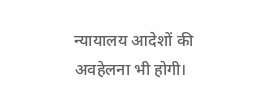न्यायालय आदेशों की अवहेलना भी होगी।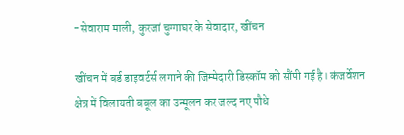-सेवाराम माली, कुरजां चुग्गाघर के सेवादार, खींचन

खींचन में बर्ड डाइवर्टर्स लगाने की जिम्मेदारी डिस्कॉम को सौंपी गई है। कंजर्वेशन क्षेत्र में विलायती बबूल का उन्मूलन कर जल्द नए पौधे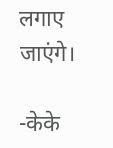लगाए जाएंगे।

-केके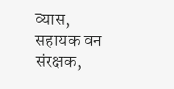व्यास, सहायक वन संरक्षक,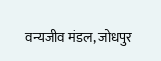वन्यजीव मंडल, जोधपुर